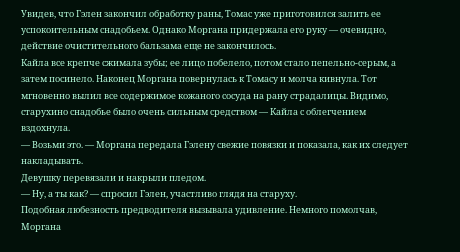Увидев, что Гэлен закончил обработку раны, Томас уже приготовился залить ее успокоительным снадобьем. Однако Моргана придержала его руку — очевидно, действие очистительного бальзама еще не закончилось.
Кайла все крепче сжимала зубы; ее лицо побелело, потом стало пепельно-серым, а затем посинело. Наконец Моргана повернулась к Томасу и молча кивнула. Тот мгновенно вылил все содержимое кожаного сосуда на рану страдалицы. Видимо, старухино снадобье было очень сильным средством — Кайла с облегчением вздохнула.
— Возьми это. — Моргана передала Гэлену свежие повязки и показала, как их следует накладывать.
Девушку перевязали и накрыли пледом.
— Ну, а ты как? — спросил Гэлен, участливо глядя на старуху.
Подобная любезность предводителя вызывала удивление. Немного помолчав, Моргана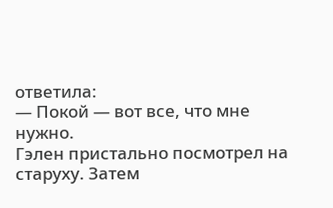ответила:
— Покой — вот все, что мне нужно.
Гэлен пристально посмотрел на старуху. Затем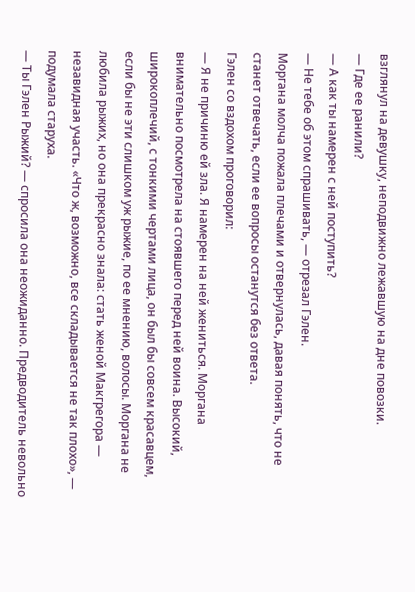взглянул на девушку, неподвижно лежавшую на дне повозки.
— Где ее ранили?
— А как ты намерен с ней поступить?
— Не тебе об этом спрашивать, — отрезал Гэлен.
Моргана молча пожала плечами и отвернулась, давая понять, что не станет отвечать, если ее вопросы останутся без ответа.
Гэлен со вздохом проговорил:
— Я не причиню ей зла. Я намерен на ней жениться. Моргана внимательно посмотрела на стоявшего перед ней воина. Высокий, широкоплечий, с тонкими чертами лица, он был бы совсем красавцем, если бы не эти слишком уж рыжие, по ее мнению, волосы. Моргана не любила рыжих, но она прекрасно знала: стать женой Макгрегора — незавидная участь. «Что ж, возможно, все складывается не так плохо», — подумала старуха.
— Ты Гэлен Рыжий? — спросила она неожиданно. Предводитель невольно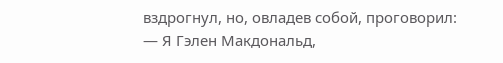вздрогнул, но, овладев собой, проговорил:
— Я Гэлен Макдональд,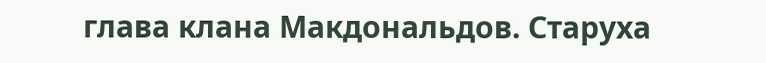глава клана Макдональдов. Старуха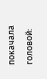покачала головой: